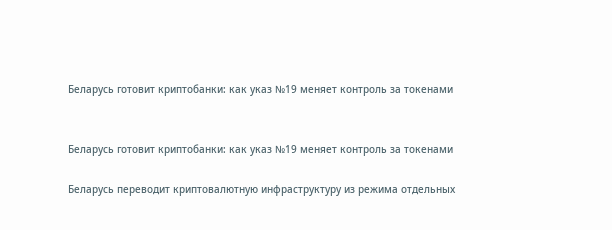Беларусь готовит криптобанки: как указ №19 меняет контроль за токенами


Беларусь готовит криптобанки: как указ №19 меняет контроль за токенами

Беларусь переводит криптовалютную инфраструктуру из режима отдельных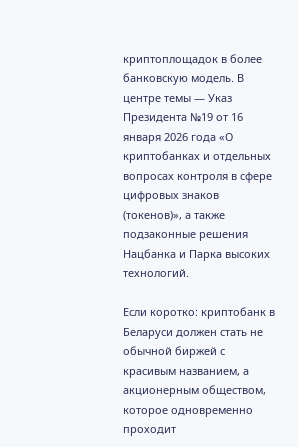криптоплощадок в более банковскую модель. В центре темы — Указ Президента №19 от 16 января 2026 года «О криптобанках и отдельных вопросах контроля в сфере цифровых знаков (токенов)», а также подзаконные решения Нацбанка и Парка высоких технологий.

Если коротко: криптобанк в Беларуси должен стать не обычной биржей с красивым названием, а акционерным обществом, которое одновременно проходит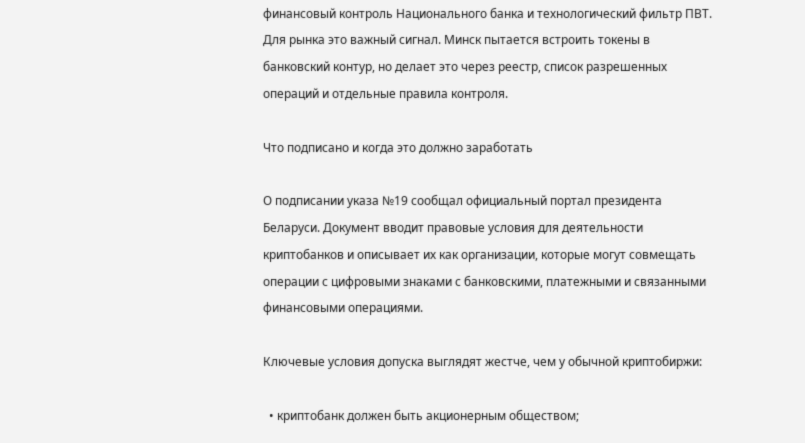финансовый контроль Национального банка и технологический фильтр ПВТ. Для рынка это важный сигнал. Минск пытается встроить токены в банковский контур, но делает это через реестр, список разрешенных операций и отдельные правила контроля.

Что подписано и когда это должно заработать

О подписании указа №19 сообщал официальный портал президента Беларуси. Документ вводит правовые условия для деятельности криптобанков и описывает их как организации, которые могут совмещать операции с цифровыми знаками с банковскими, платежными и связанными финансовыми операциями.

Ключевые условия допуска выглядят жестче, чем у обычной криптобиржи:

  • криптобанк должен быть акционерным обществом;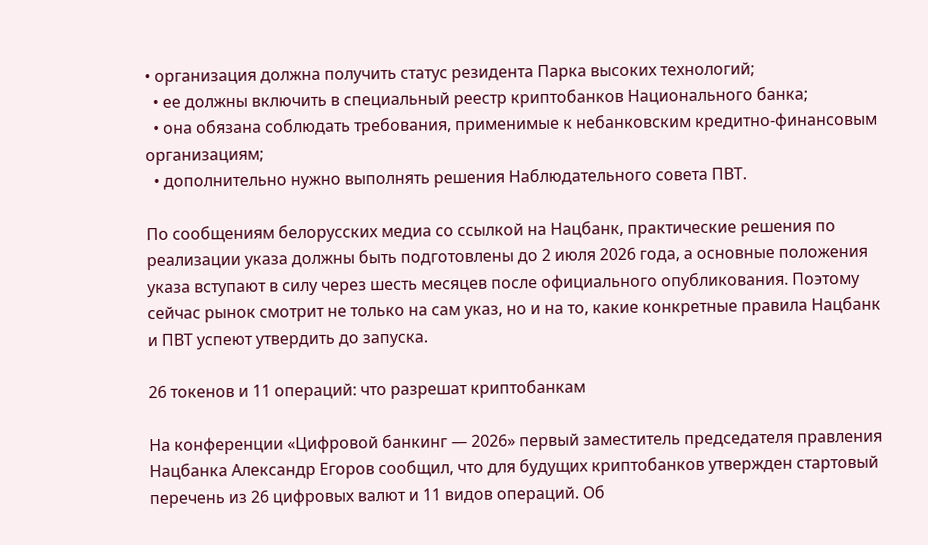• организация должна получить статус резидента Парка высоких технологий;
  • ее должны включить в специальный реестр криптобанков Национального банка;
  • она обязана соблюдать требования, применимые к небанковским кредитно-финансовым организациям;
  • дополнительно нужно выполнять решения Наблюдательного совета ПВТ.

По сообщениям белорусских медиа со ссылкой на Нацбанк, практические решения по реализации указа должны быть подготовлены до 2 июля 2026 года, а основные положения указа вступают в силу через шесть месяцев после официального опубликования. Поэтому сейчас рынок смотрит не только на сам указ, но и на то, какие конкретные правила Нацбанк и ПВТ успеют утвердить до запуска.

26 токенов и 11 операций: что разрешат криптобанкам

На конференции «Цифровой банкинг — 2026» первый заместитель председателя правления Нацбанка Александр Егоров сообщил, что для будущих криптобанков утвержден стартовый перечень из 26 цифровых валют и 11 видов операций. Об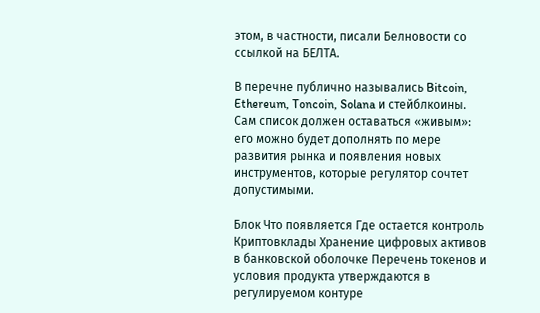этом, в частности, писали Белновости со ссылкой на БЕЛТА.

В перечне публично назывались Bitcoin, Ethereum, Toncoin, Solana и стейблкоины. Сам список должен оставаться «живым»: его можно будет дополнять по мере развития рынка и появления новых инструментов, которые регулятор сочтет допустимыми.

Блок Что появляется Где остается контроль
Криптовклады Хранение цифровых активов в банковской оболочке Перечень токенов и условия продукта утверждаются в регулируемом контуре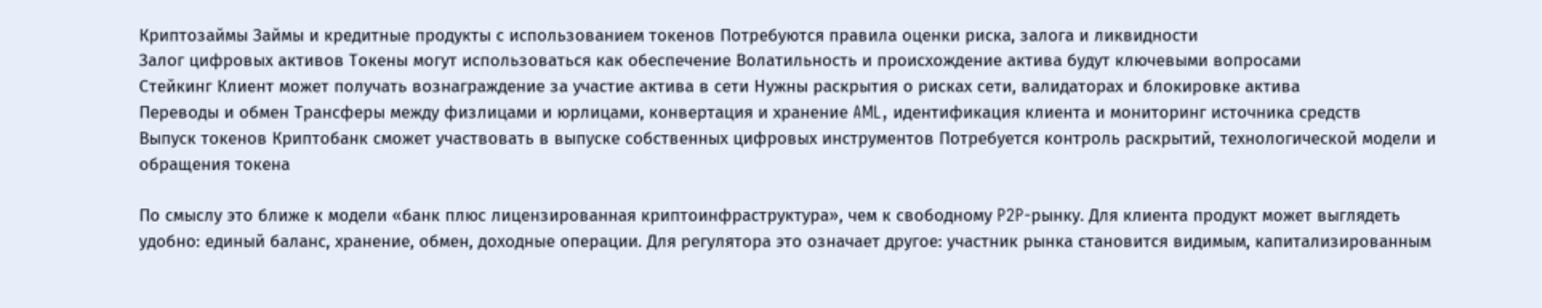Криптозаймы Займы и кредитные продукты с использованием токенов Потребуются правила оценки риска, залога и ликвидности
Залог цифровых активов Токены могут использоваться как обеспечение Волатильность и происхождение актива будут ключевыми вопросами
Стейкинг Клиент может получать вознаграждение за участие актива в сети Нужны раскрытия о рисках сети, валидаторах и блокировке актива
Переводы и обмен Трансферы между физлицами и юрлицами, конвертация и хранение AML, идентификация клиента и мониторинг источника средств
Выпуск токенов Криптобанк сможет участвовать в выпуске собственных цифровых инструментов Потребуется контроль раскрытий, технологической модели и обращения токена

По смыслу это ближе к модели «банк плюс лицензированная криптоинфраструктура», чем к свободному P2P-рынку. Для клиента продукт может выглядеть удобно: единый баланс, хранение, обмен, доходные операции. Для регулятора это означает другое: участник рынка становится видимым, капитализированным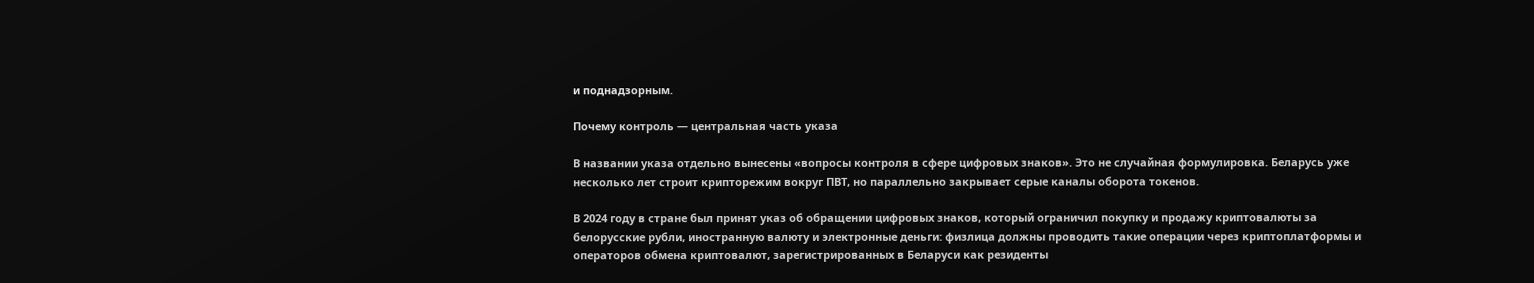и поднадзорным.

Почему контроль — центральная часть указа

В названии указа отдельно вынесены «вопросы контроля в сфере цифровых знаков». Это не случайная формулировка. Беларусь уже несколько лет строит крипторежим вокруг ПВТ, но параллельно закрывает серые каналы оборота токенов.

В 2024 году в стране был принят указ об обращении цифровых знаков, который ограничил покупку и продажу криптовалюты за белорусские рубли, иностранную валюту и электронные деньги: физлица должны проводить такие операции через криптоплатформы и операторов обмена криптовалют, зарегистрированных в Беларуси как резиденты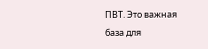ПВТ. Это важная база для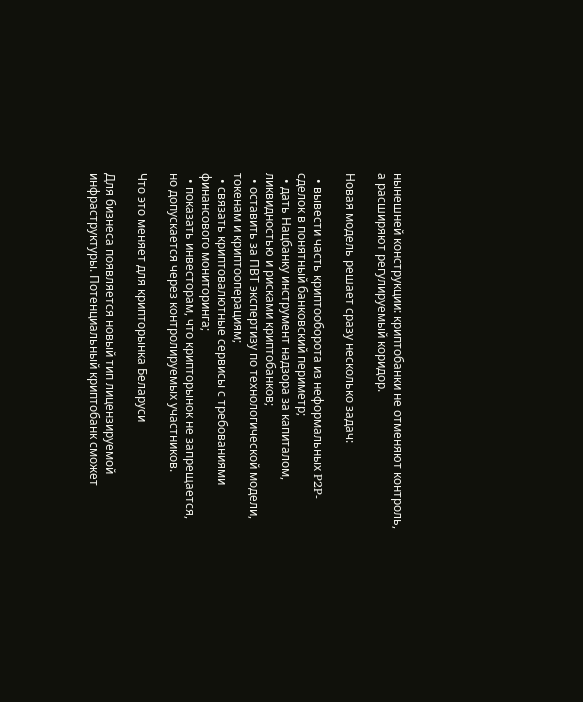нынешней конструкции: криптобанки не отменяют контроль, а расширяют регулируемый коридор.

Новая модель решает сразу несколько задач:

  • вывести часть криптооборота из неформальных P2P-сделок в понятный банковский периметр;
  • дать Нацбанку инструмент надзора за капиталом, ликвидностью и рисками криптобанков;
  • оставить за ПВТ экспертизу по технологической модели, токенам и криптооперациям;
  • связать криптовалютные сервисы с требованиями финансового мониторинга;
  • показать инвесторам, что крипторынок не запрещается, но допускается через контролируемых участников.

Что это меняет для крипторынка Беларуси

Для бизнеса появляется новый тип лицензируемой инфраструктуры. Потенциальный криптобанк сможет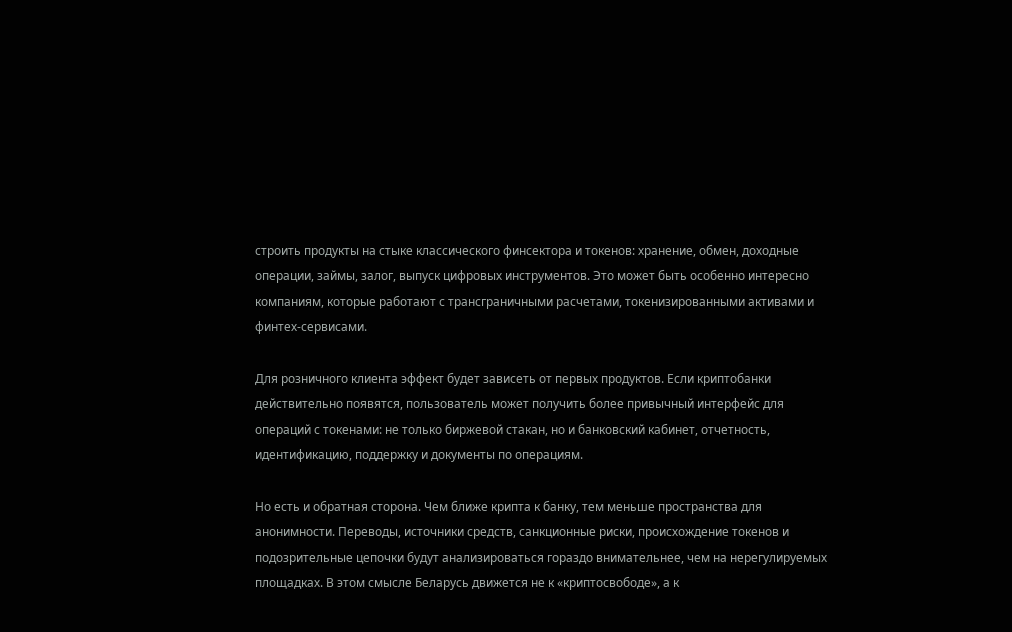строить продукты на стыке классического финсектора и токенов: хранение, обмен, доходные операции, займы, залог, выпуск цифровых инструментов. Это может быть особенно интересно компаниям, которые работают с трансграничными расчетами, токенизированными активами и финтех-сервисами.

Для розничного клиента эффект будет зависеть от первых продуктов. Если криптобанки действительно появятся, пользователь может получить более привычный интерфейс для операций с токенами: не только биржевой стакан, но и банковский кабинет, отчетность, идентификацию, поддержку и документы по операциям.

Но есть и обратная сторона. Чем ближе крипта к банку, тем меньше пространства для анонимности. Переводы, источники средств, санкционные риски, происхождение токенов и подозрительные цепочки будут анализироваться гораздо внимательнее, чем на нерегулируемых площадках. В этом смысле Беларусь движется не к «криптосвободе», а к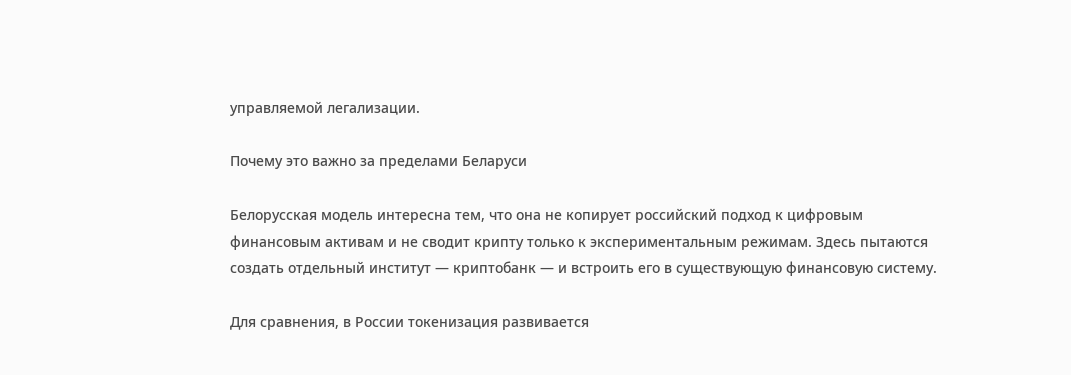управляемой легализации.

Почему это важно за пределами Беларуси

Белорусская модель интересна тем, что она не копирует российский подход к цифровым финансовым активам и не сводит крипту только к экспериментальным режимам. Здесь пытаются создать отдельный институт — криптобанк — и встроить его в существующую финансовую систему.

Для сравнения, в России токенизация развивается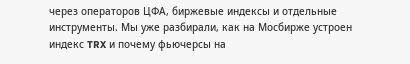через операторов ЦФА, биржевые индексы и отдельные инструменты. Мы уже разбирали, как на Мосбирже устроен индекс TRX и почему фьючерсы на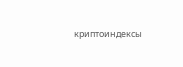криптоиндексы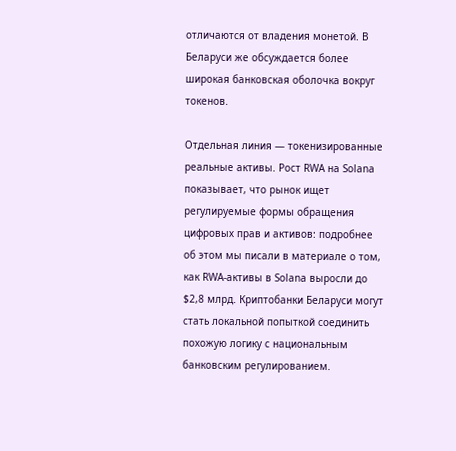отличаются от владения монетой. В Беларуси же обсуждается более широкая банковская оболочка вокруг токенов.

Отдельная линия — токенизированные реальные активы. Рост RWA на Solana показывает, что рынок ищет регулируемые формы обращения цифровых прав и активов: подробнее об этом мы писали в материале о том, как RWA-активы в Solana выросли до $2,8 млрд. Криптобанки Беларуси могут стать локальной попыткой соединить похожую логику с национальным банковским регулированием.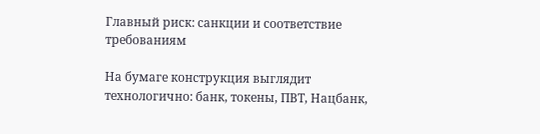Главный риск: санкции и соответствие требованиям

На бумаге конструкция выглядит технологично: банк, токены, ПВТ, Нацбанк,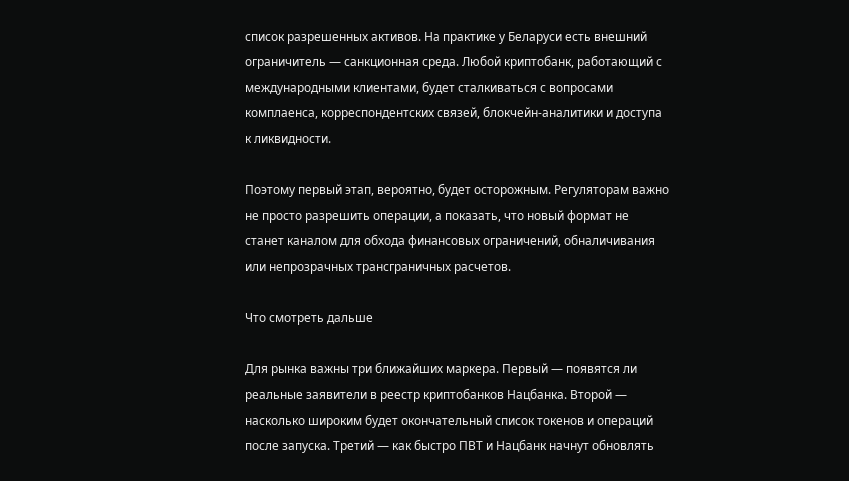список разрешенных активов. На практике у Беларуси есть внешний ограничитель — санкционная среда. Любой криптобанк, работающий с международными клиентами, будет сталкиваться с вопросами комплаенса, корреспондентских связей, блокчейн-аналитики и доступа к ликвидности.

Поэтому первый этап, вероятно, будет осторожным. Регуляторам важно не просто разрешить операции, а показать, что новый формат не станет каналом для обхода финансовых ограничений, обналичивания или непрозрачных трансграничных расчетов.

Что смотреть дальше

Для рынка важны три ближайших маркера. Первый — появятся ли реальные заявители в реестр криптобанков Нацбанка. Второй — насколько широким будет окончательный список токенов и операций после запуска. Третий — как быстро ПВТ и Нацбанк начнут обновлять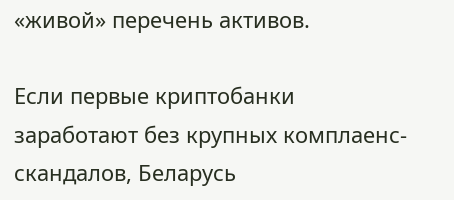«живой» перечень активов.

Если первые криптобанки заработают без крупных комплаенс-скандалов, Беларусь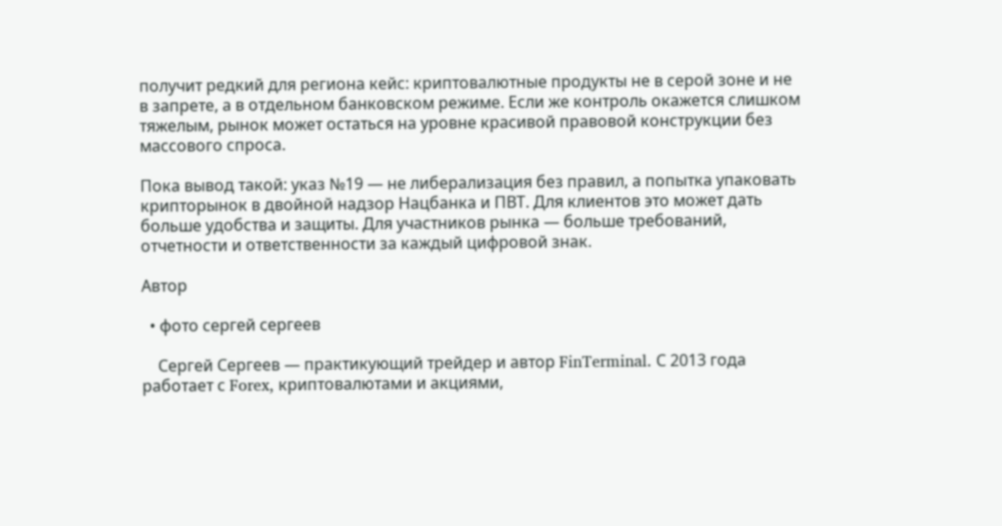получит редкий для региона кейс: криптовалютные продукты не в серой зоне и не в запрете, а в отдельном банковском режиме. Если же контроль окажется слишком тяжелым, рынок может остаться на уровне красивой правовой конструкции без массового спроса.

Пока вывод такой: указ №19 — не либерализация без правил, а попытка упаковать крипторынок в двойной надзор Нацбанка и ПВТ. Для клиентов это может дать больше удобства и защиты. Для участников рынка — больше требований, отчетности и ответственности за каждый цифровой знак.

Автор

  • фото сергей сергеев

    Сергей Сергеев — практикующий трейдер и автор FinTerminal. С 2013 года работает с Forex, криптовалютами и акциями,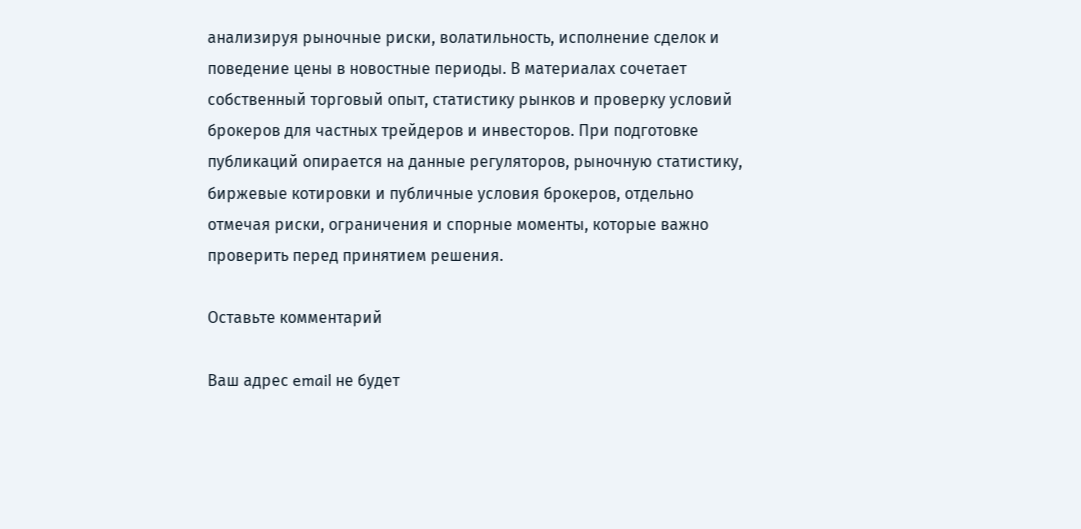анализируя рыночные риски, волатильность, исполнение сделок и поведение цены в новостные периоды. В материалах сочетает собственный торговый опыт, статистику рынков и проверку условий брокеров для частных трейдеров и инвесторов. При подготовке публикаций опирается на данные регуляторов, рыночную статистику, биржевые котировки и публичные условия брокеров, отдельно отмечая риски, ограничения и спорные моменты, которые важно проверить перед принятием решения.

Оставьте комментарий

Ваш адрес email не будет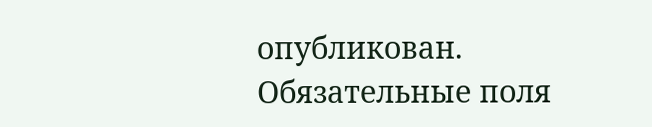опубликован. Обязательные поля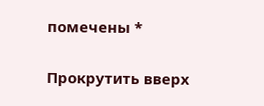помечены *

Прокрутить вверх